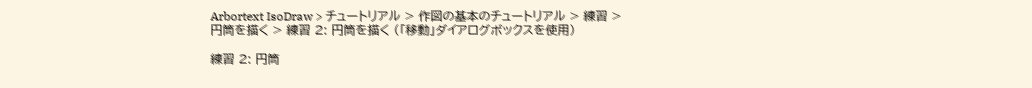Arbortext IsoDraw > チュートリアル > 作図の基本のチュートリアル > 練習 > 円筒を描く > 練習 2: 円筒を描く (「移動」ダイアログボックスを使用)

練習 2: 円筒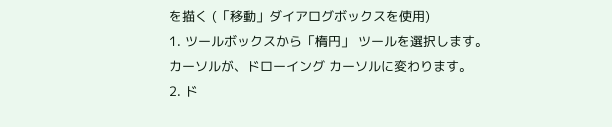を描く (「移動」ダイアログボックスを使用)
1. ツールボックスから「楕円」 ツールを選択します。
カーソルが、ドローイング カーソルに変わります。
2. ド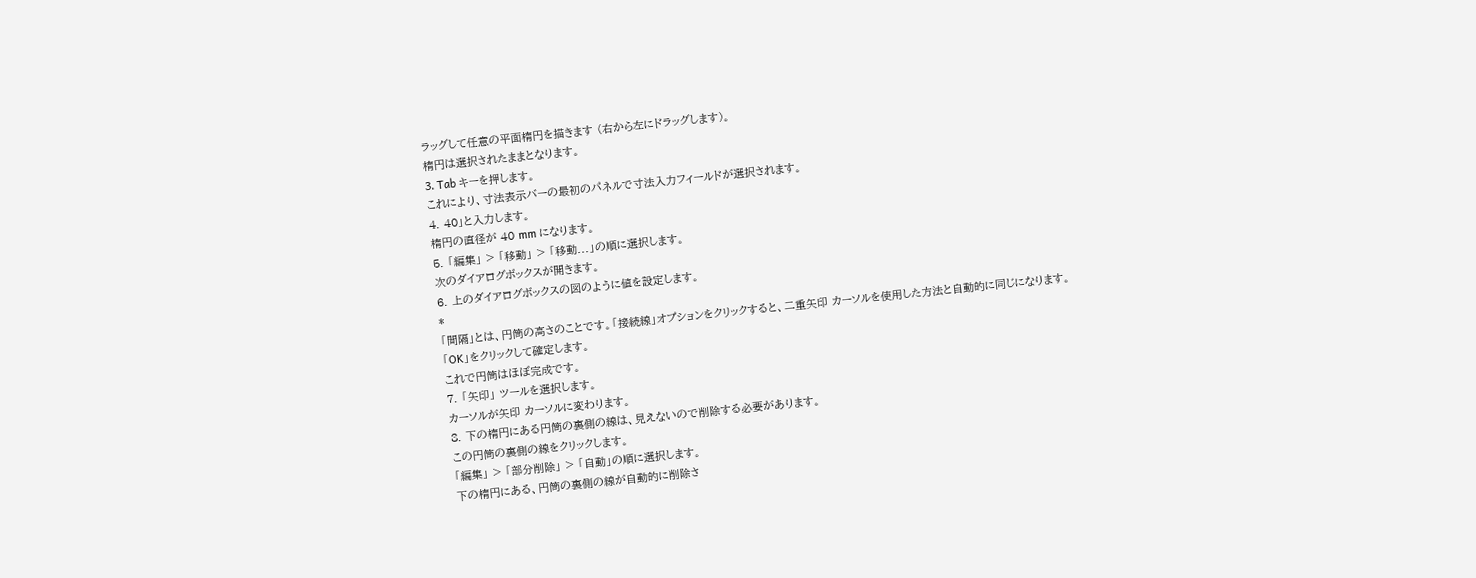ラッグして任意の平面楕円を描きます (右から左にドラッグします)。
楕円は選択されたままとなります。
3. Tab キーを押します。
これにより、寸法表示バーの最初のパネルで寸法入力フィールドが選択されます。
4. 40」と入力します。
楕円の直径が 40 mm になります。
5. 「編集」 > 「移動」 > 「移動...」の順に選択します。
次のダイアログボックスが開きます。
6. 上のダイアログボックスの図のように値を設定します。
*
「間隔」とは、円筒の高さのことです。「接続線」オプションをクリックすると、二重矢印 カーソルを使用した方法と自動的に同じになります。
「OK」をクリックして確定します。
これで円筒はほぼ完成です。
7. 「矢印」 ツールを選択します。
カーソルが矢印 カーソルに変わります。
8. 下の楕円にある円筒の裏側の線は、見えないので削除する必要があります。
この円筒の裏側の線をクリックします。
「編集」 > 「部分削除」 > 「自動」の順に選択します。
下の楕円にある、円筒の裏側の線が自動的に削除さ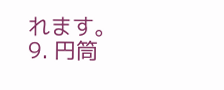れます。
9. 円筒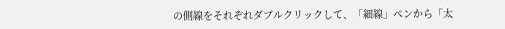の側線をそれぞれダブルクリックして、「細線」ペンから「太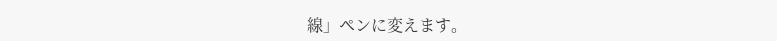線」ペンに変えます。